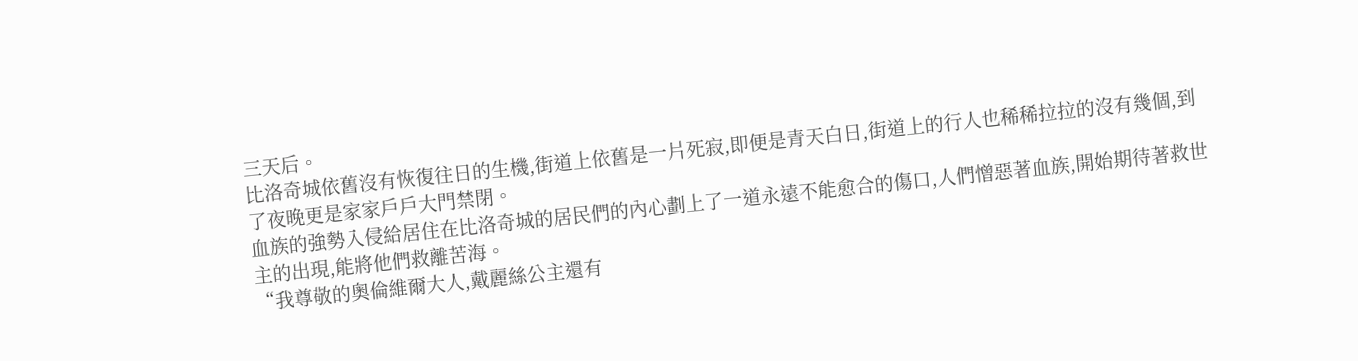三天后。
比洛奇城依舊沒有恢復往日的生機,街道上依舊是一片死寂,即便是青天白日,街道上的行人也稀稀拉拉的沒有幾個,到了夜晚更是家家戶戶大門禁閉。
血族的強勢入侵給居住在比洛奇城的居民們的內心劃上了一道永遠不能愈合的傷口,人們憎惡著血族,開始期待著救世主的出現,能將他們救離苦海。
“我尊敬的奧倫維爾大人,戴麗絲公主還有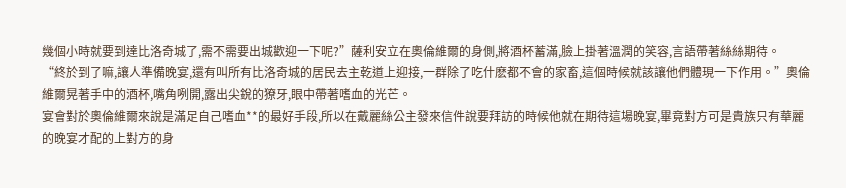幾個小時就要到達比洛奇城了,需不需要出城歡迎一下呢?”薩利安立在奧倫維爾的身側,將酒杯蓄滿,臉上掛著溫潤的笑容,言語帶著絲絲期待。
“終於到了嘛,讓人準備晚宴,還有叫所有比洛奇城的居民去主乾道上迎接,一群除了吃什麽都不會的家畜,這個時候就該讓他們體現一下作用。”奧倫維爾晃著手中的酒杯,嘴角咧開,露出尖銳的獠牙,眼中帶著嗜血的光芒。
宴會對於奧倫維爾來說是滿足自己嗜血**的最好手段,所以在戴麗絲公主發來信件說要拜訪的時候他就在期待這場晚宴,畢竟對方可是貴族只有華麗的晚宴才配的上對方的身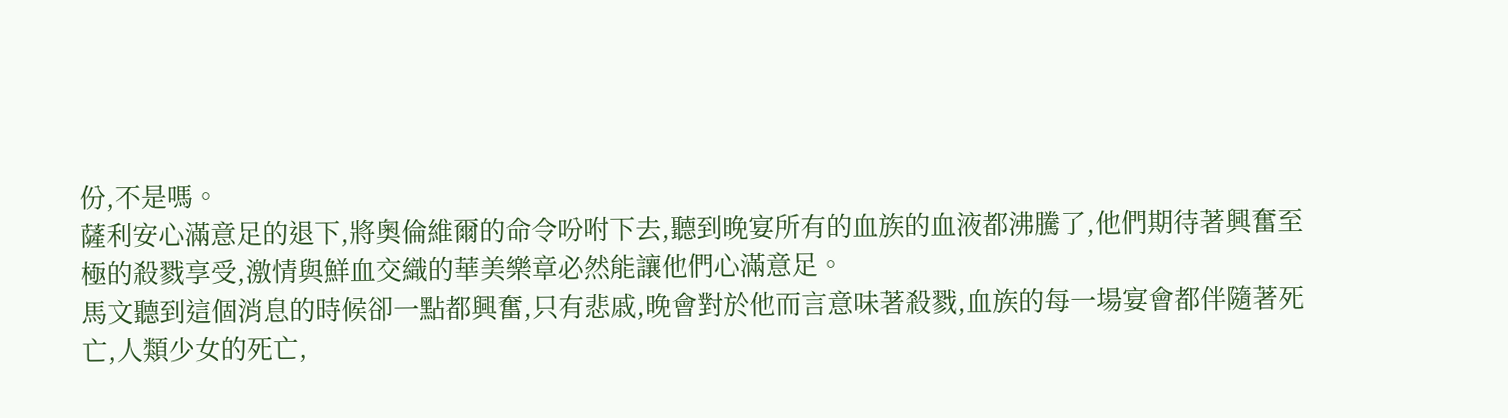份,不是嗎。
薩利安心滿意足的退下,將奧倫維爾的命令吩咐下去,聽到晚宴所有的血族的血液都沸騰了,他們期待著興奮至極的殺戮享受,激情與鮮血交織的華美樂章必然能讓他們心滿意足。
馬文聽到這個消息的時候卻一點都興奮,只有悲戚,晚會對於他而言意味著殺戮,血族的每一場宴會都伴隨著死亡,人類少女的死亡,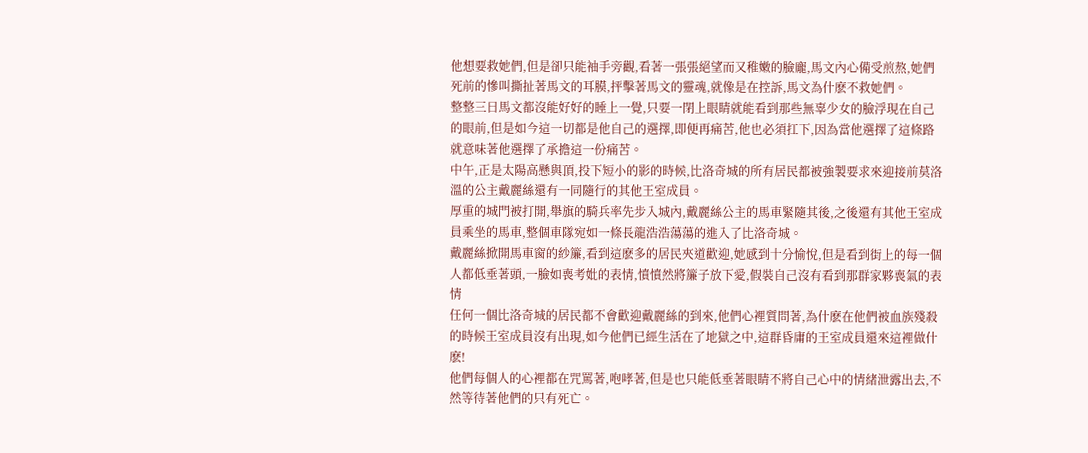他想要救她們,但是卻只能袖手旁觀,看著一張張絕望而又稚嫩的臉龐,馬文內心備受煎熬,她們死前的慘叫撕扯著馬文的耳膜,抨擊著馬文的靈魂,就像是在控訴,馬文為什麽不救她們。
整整三日馬文都沒能好好的睡上一覺,只要一閉上眼睛就能看到那些無辜少女的臉浮現在自己的眼前,但是如今這一切都是他自己的選擇,即便再痛苦,他也必須扛下,因為當他選擇了這條路就意味著他選擇了承擔這一份痛苦。
中午,正是太陽高懸與頂,投下短小的影的時候,比洛奇城的所有居民都被強製要求來迎接前莫洛溫的公主戴麗絲還有一同隨行的其他王室成員。
厚重的城門被打開,舉旗的騎兵率先步入城內,戴麗絲公主的馬車緊隨其後,之後還有其他王室成員乘坐的馬車,整個車隊宛如一條長龍浩浩蕩蕩的進入了比洛奇城。
戴麗絲掀開馬車窗的紗簾,看到這麽多的居民夾道歡迎,她感到十分愉悅,但是看到街上的每一個人都低垂著頭,一臉如喪考妣的表情,憤憤然將簾子放下愛,假裝自己沒有看到那群家夥喪氣的表情
任何一個比洛奇城的居民都不會歡迎戴麗絲的到來,他們心裡質問著,為什麽在他們被血族殘殺的時候王室成員沒有出現,如今他們已經生活在了地獄之中,這群昏庸的王室成員還來這裡做什麽!
他們每個人的心裡都在咒罵著,咆哮著,但是也只能低垂著眼睛不將自己心中的情緒泄露出去,不然等待著他們的只有死亡。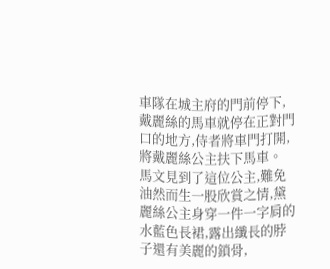車隊在城主府的門前停下,戴麗絲的馬車就停在正對門口的地方,侍者將車門打開,將戴麗絲公主扶下馬車。
馬文見到了這位公主,難免油然而生一股欣賞之情,黛麗絲公主身穿一件一字肩的水藍色長裙,露出纖長的脖子還有美麗的鎖骨,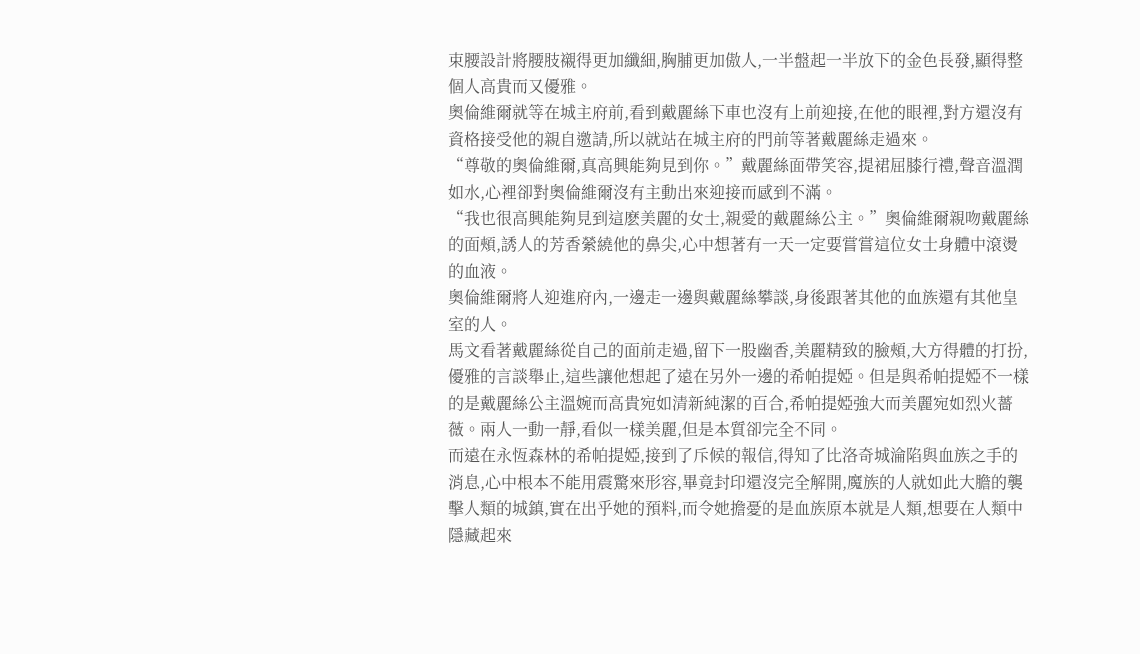束腰設計將腰肢襯得更加纖細,胸脯更加傲人,一半盤起一半放下的金色長發,顯得整個人高貴而又優雅。
奧倫維爾就等在城主府前,看到戴麗絲下車也沒有上前迎接,在他的眼裡,對方還沒有資格接受他的親自邀請,所以就站在城主府的門前等著戴麗絲走過來。
“尊敬的奧倫維爾,真高興能夠見到你。”戴麗絲面帶笑容,提裙屈膝行禮,聲音溫潤如水,心裡卻對奧倫維爾沒有主動出來迎接而感到不滿。
“我也很高興能夠見到這麽美麗的女士,親愛的戴麗絲公主。”奧倫維爾親吻戴麗絲的面頰,誘人的芳香縈繞他的鼻尖,心中想著有一天一定要嘗嘗這位女士身體中滾燙的血液。
奧倫維爾將人迎進府內,一邊走一邊與戴麗絲攀談,身後跟著其他的血族還有其他皇室的人。
馬文看著戴麗絲從自己的面前走過,留下一股幽香,美麗精致的臉頰,大方得體的打扮,優雅的言談舉止,這些讓他想起了遠在另外一邊的希帕提婭。但是與希帕提婭不一樣的是戴麗絲公主溫婉而高貴宛如清新純潔的百合,希帕提婭強大而美麗宛如烈火薔薇。兩人一動一靜,看似一樣美麗,但是本質卻完全不同。
而遠在永恆森林的希帕提婭,接到了斥候的報信,得知了比洛奇城淪陷與血族之手的消息,心中根本不能用震驚來形容,畢竟封印還沒完全解開,魔族的人就如此大膽的襲擊人類的城鎮,實在出乎她的預料,而令她擔憂的是血族原本就是人類,想要在人類中隱藏起來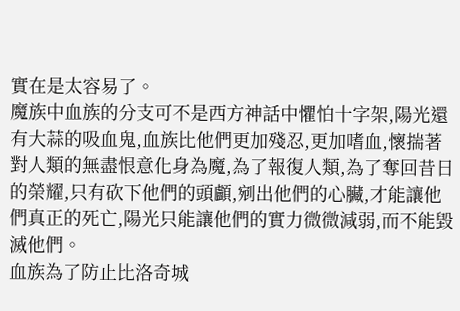實在是太容易了。
魔族中血族的分支可不是西方神話中懼怕十字架,陽光還有大蒜的吸血鬼,血族比他們更加殘忍,更加嗜血,懷揣著對人類的無盡恨意化身為魔,為了報復人類,為了奪回昔日的榮耀,只有砍下他們的頭顱,剜出他們的心臟,才能讓他們真正的死亡,陽光只能讓他們的實力微微減弱,而不能毀滅他們。
血族為了防止比洛奇城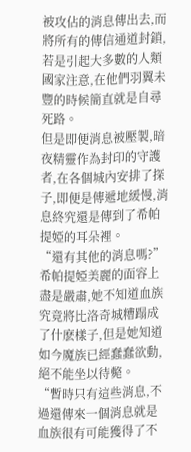被攻佔的消息傳出去,而將所有的傳信通道封鎖,若是引起大多數的人類國家注意,在他們羽翼未豐的時候簡直就是自尋死路。
但是即便消息被壓製,暗夜精靈作為封印的守護者,在各個城內安排了探子,即便是傳遞地緩慢,消息終究還是傳到了希帕提婭的耳朵裡。
“還有其他的消息嗎?”希帕提婭美麗的面容上盡是嚴肅,她不知道血族究竟將比洛奇城糟蹋成了什麽樣子,但是她知道如今魔族已經蠢蠢欲動,絕不能坐以待斃。
“暫時只有這些消息,不過還傳來一個消息就是血族很有可能獲得了不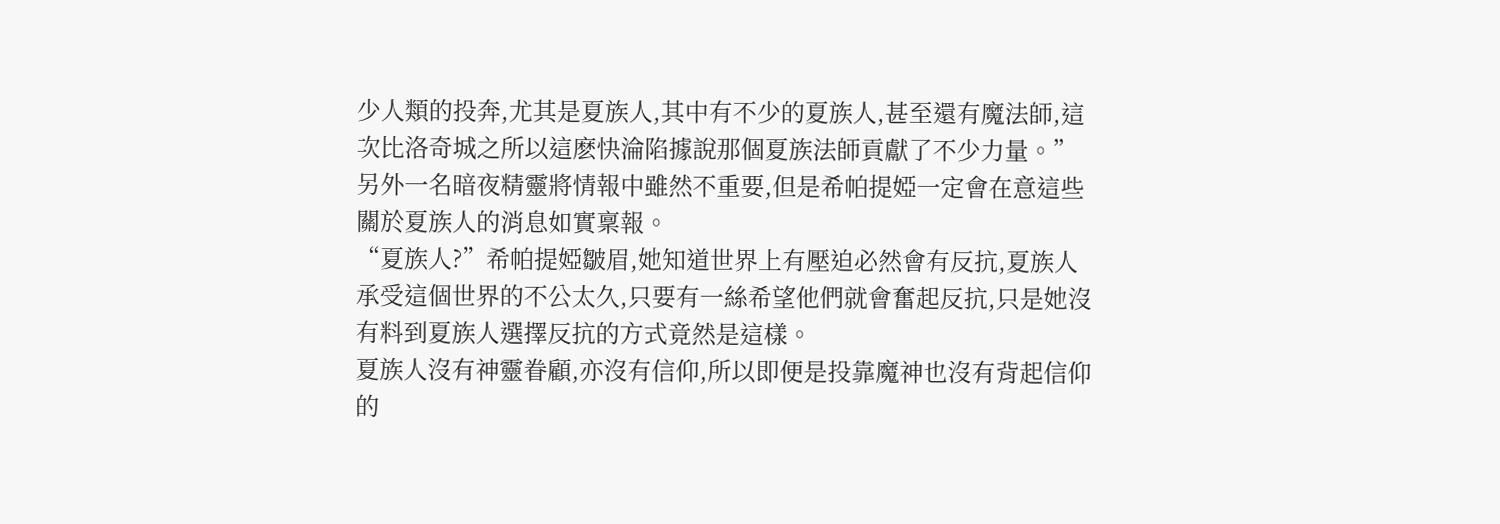少人類的投奔,尤其是夏族人,其中有不少的夏族人,甚至還有魔法師,這次比洛奇城之所以這麽快淪陷據說那個夏族法師貢獻了不少力量。”另外一名暗夜精靈將情報中雖然不重要,但是希帕提婭一定會在意這些關於夏族人的消息如實稟報。
“夏族人?”希帕提婭皺眉,她知道世界上有壓迫必然會有反抗,夏族人承受這個世界的不公太久,只要有一絲希望他們就會奮起反抗,只是她沒有料到夏族人選擇反抗的方式竟然是這樣。
夏族人沒有神靈眷顧,亦沒有信仰,所以即便是投靠魔神也沒有背起信仰的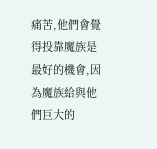痛苦,他們會覺得投靠魔族是最好的機會,因為魔族給與他們巨大的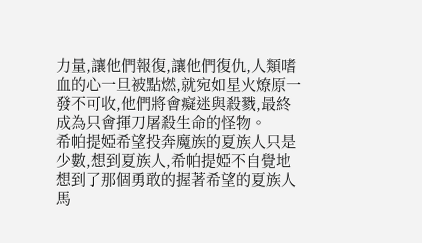力量,讓他們報復,讓他們復仇,人類嗜血的心一旦被點燃,就宛如星火燎原一發不可收,他們將會癡迷與殺戮,最終成為只會揮刀屠殺生命的怪物。
希帕提婭希望投奔魔族的夏族人只是少數,想到夏族人,希帕提婭不自覺地想到了那個勇敢的握著希望的夏族人馬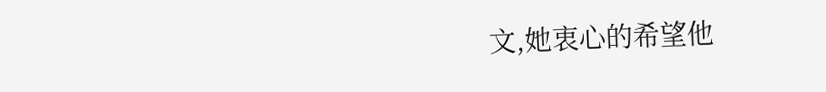文,她衷心的希望他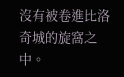沒有被卷進比洛奇城的旋窩之中。